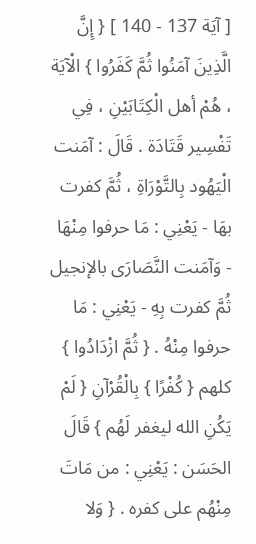[ آيَة 137 - 140 ] { إِنَّ الَّذِينَ آمَنُوا ثُمَّ كَفَرُوا } الْآيَة ، هُمْ أهل الْكِتَابَيْنِ ، فِي تَفْسِير قَتَادَة . قَالَ : آمَنت الْيَهُود بِالتَّوْرَاةِ ، ثُمَّ كفرت بهَا - يَعْنِي : مَا حرفوا مِنْهَا - وَآمَنت النَّصَارَى بالإنجيل ثُمَّ كفرت بِهِ - يَعْنِي : مَا حرفوا مِنْهُ . { ثُمَّ ازْدَادُوا } كلهم { كُفْرًا } بِالْقُرْآنِ { لَمْ يَكُنِ الله ليغفر لَهُم } قَالَ الحَسَن : يَعْنِي : من مَاتَ مِنْهُم على كفره . { وَلا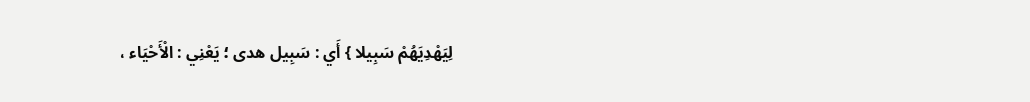لِيَهْدِيَهُمْ سَبِيلا } أَي : سَبِيل هدى ؛ يَعْنِي : الْأَحْيَاء ،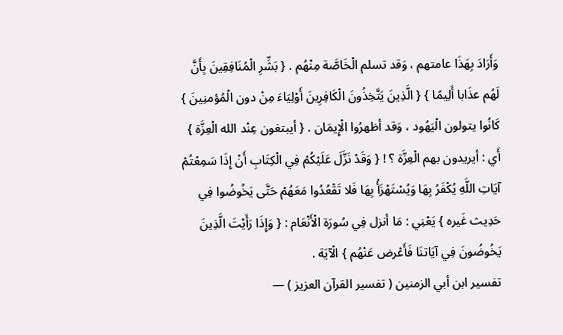وَأَرَادَ بِهَذَا عامتهم ، وَقد تسلم الْخَاصَّة مِنْهُم . { بَشِّرِ الْمُنَافِقِينَ بِأَنَّ لَهُم عذَابا أَلِيمًا } { الَّذِينَ يَتَّخِذُونَ الْكَافِرِينَ أَوْلِيَاءَ مِنْ دون الْمُؤمنِينَ } كَانُوا يتولون الْيَهُود ، وَقد أظهرُوا الْإِيمَان . { أيبتغون عِنْد الله الْعِزَّة } أَي : أيريدون بهم الْعِزَّة ؟ ! { وَقَدْ نَزَّلَ عَلَيْكُمْ فِي الْكِتَابِ أَنْ إِذَا سَمِعْتُمْ آيَاتِ اللَّهِ يُكْفَرُ بِهَا وَيُسْتَهْزَأُ بِهَا فَلا تَقْعُدُوا مَعَهُمْ حَتَّى يَخُوضُوا فِي حَدِيث غَيره } يَعْنِي : مَا أنزل فِي سُورَة الْأَنْعَام : { وَإِذَا رَأَيْتَ الَّذِينَ يَخُوضُونَ فِي آيَاتنَا فَأَعْرض عَنْهُم } الْآيَة .
تفسير ابن أبي الزمنين ( تفسير القرآن العزيز ) —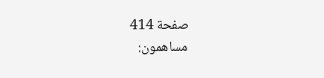صفحة 414
مساهمون: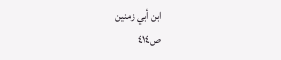ابن أبي زمنين
ص٤١٤